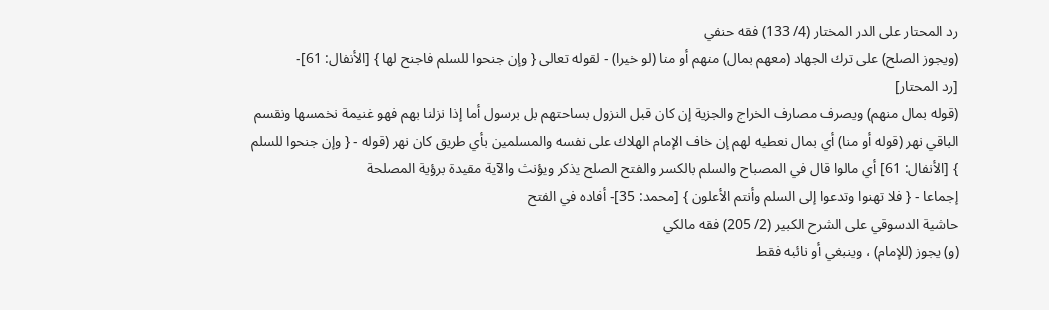رد المحتار على الدر المختار (4/ 133) فقه حنفي
(ويجوز الصلح) على ترك الجهاد (معهم بمال) منهم أو منا (لو خيرا) - لقوله تعالى { وإن جنحوا للسلم فاجنح لها } [الأنفال: 61]-
[رد المحتار]
(قوله بمال منهم) ويصرف مصارف الخراج والجزية إن كان قبل النزول بساحتهم بل برسول أما إذا نزلنا بهم فهو غنيمة نخمسها ونقسم الباقي نهر (قوله أو منا) أي بمال نعطيه لهم إن خاف الإمام الهلاك على نفسه والمسلمين بأي طريق كان نهر (قوله - { وإن جنحوا للسلم } [الأنفال: 61] أي مالوا قال في المصباح والسلم بالكسر والفتح الصلح يذكر ويؤنث والآية مقيدة برؤية المصلحة
إجماعا - { فلا تهنوا وتدعوا إلى السلم وأنتم الأعلون } [محمد: 35]- أفاده في الفتح
حاشية الدسوقي على الشرح الكبير (2/ 205) فقه مالكي
(و) يجوز (للإمام) ، وينبغي أو نائبه فقط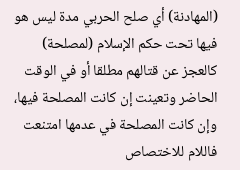(المهادنة) أي صلح الحربي مدة ليس هو فيها تحت حكم الإسلام (لمصلحة) كالعجز عن قتالهم مطلقا أو في الوقت الحاضر وتعينت إن كانت المصلحة فيها، وإن كانت المصلحة في عدمها امتنعت فاللام للاختصاص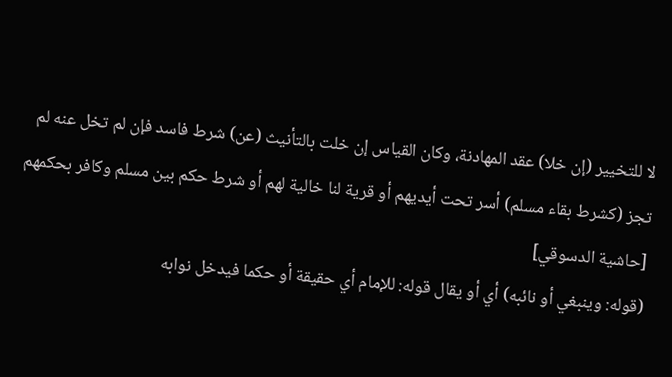لا للتخيير (إن خلا) عقد المهادنة، وكان القياس إن خلت بالتأنيث (عن) شرط فاسد فإن لم تخل عنه لم تجز (كشرط بقاء مسلم) أسر تحت أيديهم أو قرية لنا خالية لهم أو شرط حكم بين مسلم وكافر بحكمهم
[حاشية الدسوقي]
(قوله: وينبغي أو نائبه) أي أو يقال قوله: للإمام أي حقيقة أو حكما فيدخل نوابه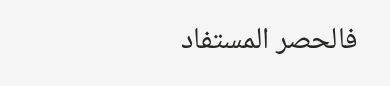فالحصر المستفاد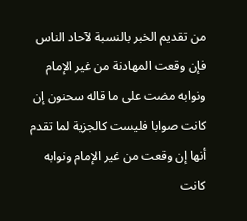من تقديم الخبر بالنسبة لآحاد الناس فإن وقعت المهادنة من غير الإمام ونوابه مضت على ما قاله سحنون إن كانت صوابا فليست كالجزية لما تقدم أنها إن وقعت من غير الإمام ونوابه كانت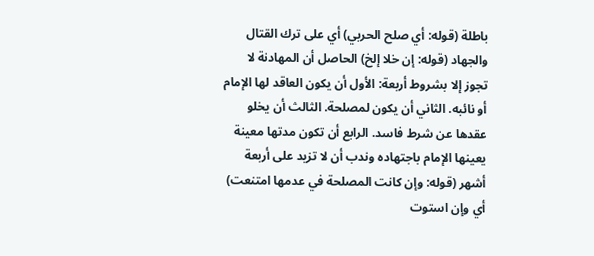باطلة (قوله: أي صلح الحربي) أي على ترك القتال والجهاد (قوله: إن خلا إلخ) الحاصل أن المهادنة لا تجوز إلا بشروط أربعة: الأول أن يكون العاقد لها الإمام أو نائبه. الثاني أن يكون لمصلحة. الثالث أن يخلو عقدها عن شرط فاسد. الرابع أن تكون مدتها معينة يعينها الإمام باجتهاده وندب أن لا تزيد على أربعة أشهر (قوله: وإن كانت المصلحة في عدمها امتنعت) أي وإن استوت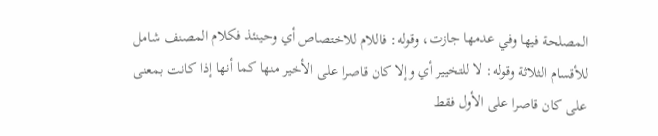المصلحة فيها وفي عدمها جازت، وقوله: فاللام للاختصاص أي وحينئذ فكلام المصنف شامل للأقسام الثلاثة وقوله: لا للتخيير أي وإلا كان قاصرا على الأخير منها كما أنها إذا كانت بمعنى على كان قاصرا على الأول فقط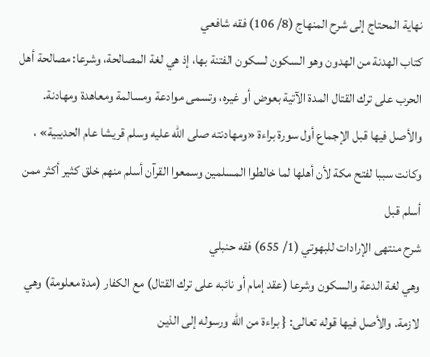نهاية المحتاج إلى شرح المنهاج (8/ 106) فقه شافعي
كتاب الهدنة من الهدون وهو السكون لسكون الفتنة بها، إذ هي لغة المصالحة، وشرعا: مصالحة أهل الحرب على ترك القتال المدة الآتية بعوض أو غيره، وتسمى موادعة ومسالمة ومعاهدة ومهادنة.
والأصل فيها قبل الإجماع أول سورة براءة «ومهادنته صلى الله عليه وسلم قريشا عام الحديبية» ، وكانت سببا لفتح مكة لأن أهلها لما خالطوا المسلمين وسمعوا القرآن أسلم منهم خلق كثير أكثر ممن أسلم قبل
شرح منتهى الإرادات للبهوتي (1/ 655) فقه حنبلي
وهي لغة الدعة والسكون وشرعا (عقد إمام أو نائبه على ترك القتال) مع الكفار (مدة معلومة) وهي لازمة. والأصل فيها قوله تعالى: { براءة من الله ورسوله إلى الذين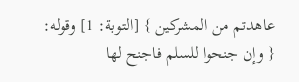عاهدتم من المشركين } [التوبة: 1] وقوله: { وإن جنحوا للسلم فاجنح لها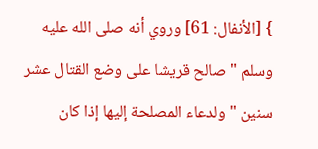} [الأنفال: 61] وروي أنه صلى الله عليه وسلم " صالح قريشا على وضع القتال عشر سنين " ولدعاء المصلحة إليها إذا كان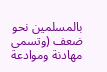بالمسلمين نحو ضعف (وتسمى مهادنة وموادعة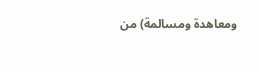ومعاهدة ومسالمة) من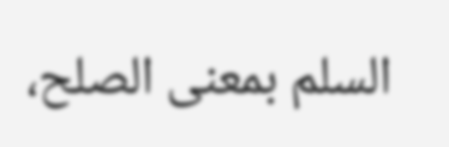السلم بمعنى الصلح،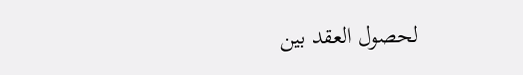لحصول العقد بين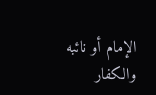الإمام أو نائبه والكفار